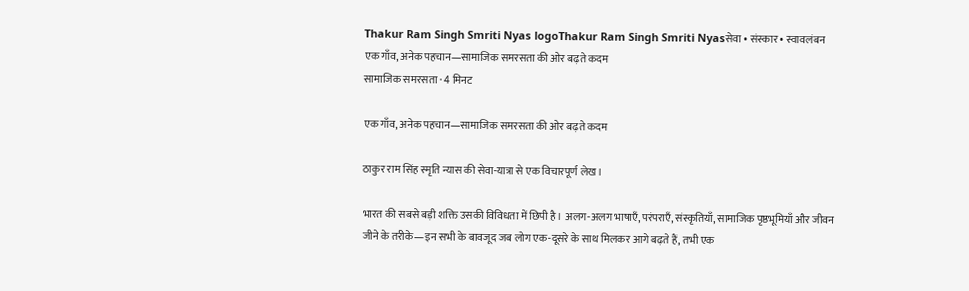Thakur Ram Singh Smriti Nyas logoThakur Ram Singh Smriti Nyasसेवा • संस्कार • स्वावलंबन
एक गाँव, अनेक पहचान—सामाजिक समरसता की ओर बढ़ते कदम
सामाजिक समरसता · 4 मिनट

एक गाँव, अनेक पहचान—सामाजिक समरसता की ओर बढ़ते कदम

ठाकुर राम सिंह स्मृति न्यास की सेवा-यात्रा से एक विचारपूर्ण लेख।

भारत की सबसे बड़ी शक्ति उसकी विविधता में छिपी है। अलग-अलग भाषाएँ, परंपराएँ, संस्कृतियाँ, सामाजिक पृष्ठभूमियाँ और जीवन जीने के तरीके—इन सभी के बावजूद जब लोग एक-दूसरे के साथ मिलकर आगे बढ़ते हैं, तभी एक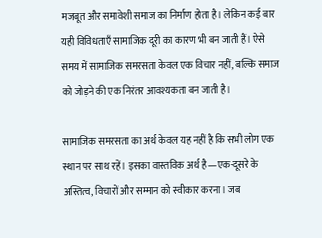मजबूत और समावेशी समाज का निर्माण होता है। लेकिन कई बार यही विविधताएँ सामाजिक दूरी का कारण भी बन जाती हैं। ऐसे समय में सामाजिक समरसता केवल एक विचार नहीं, बल्कि समाज को जोड़ने की एक निरंतर आवश्यकता बन जाती है।

सामाजिक समरसता का अर्थ केवल यह नहीं है कि सभी लोग एक स्थान पर साथ रहें। इसका वास्तविक अर्थ है—एक-दूसरे के अस्तित्व, विचारों और सम्मान को स्वीकार करना। जब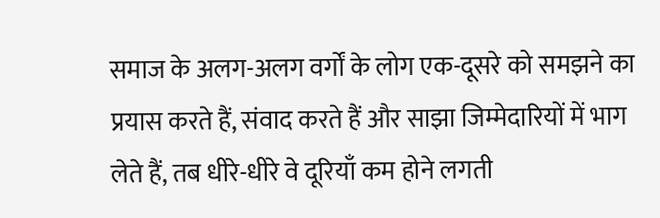समाज के अलग-अलग वर्गों के लोग एक-दूसरे को समझने का प्रयास करते हैं, संवाद करते हैं और साझा जिम्मेदारियों में भाग लेते हैं, तब धीरे-धीरे वे दूरियाँ कम होने लगती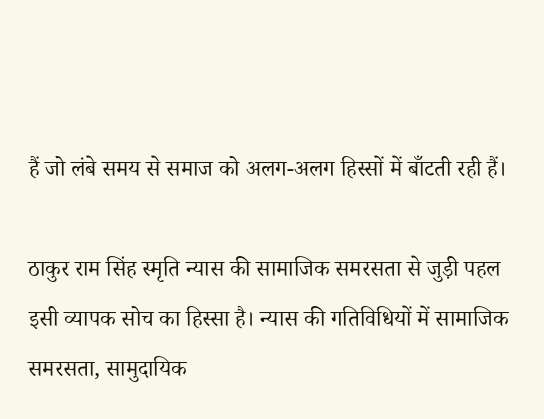हैं जो लंबे समय से समाज को अलग-अलग हिस्सों में बाँटती रही हैं।

ठाकुर राम सिंह स्मृति न्यास की सामाजिक समरसता से जुड़ी पहल इसी व्यापक सोच का हिस्सा है। न्यास की गतिविधियों में सामाजिक समरसता, सामुदायिक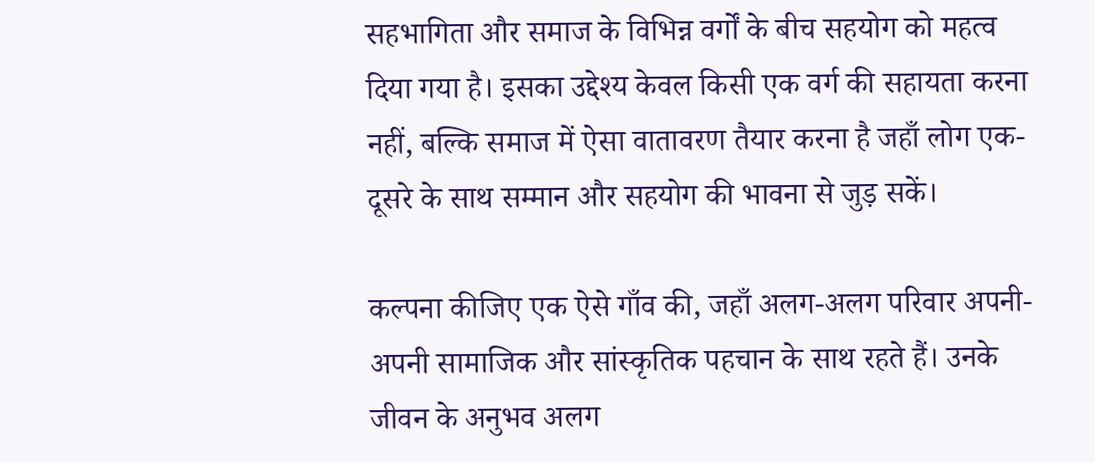सहभागिता और समाज के विभिन्न वर्गों के बीच सहयोग को महत्व दिया गया है। इसका उद्देश्य केवल किसी एक वर्ग की सहायता करना नहीं, बल्कि समाज में ऐसा वातावरण तैयार करना है जहाँ लोग एक-दूसरे के साथ सम्मान और सहयोग की भावना से जुड़ सकें।

कल्पना कीजिए एक ऐसे गाँव की, जहाँ अलग-अलग परिवार अपनी-अपनी सामाजिक और सांस्कृतिक पहचान के साथ रहते हैं। उनके जीवन के अनुभव अलग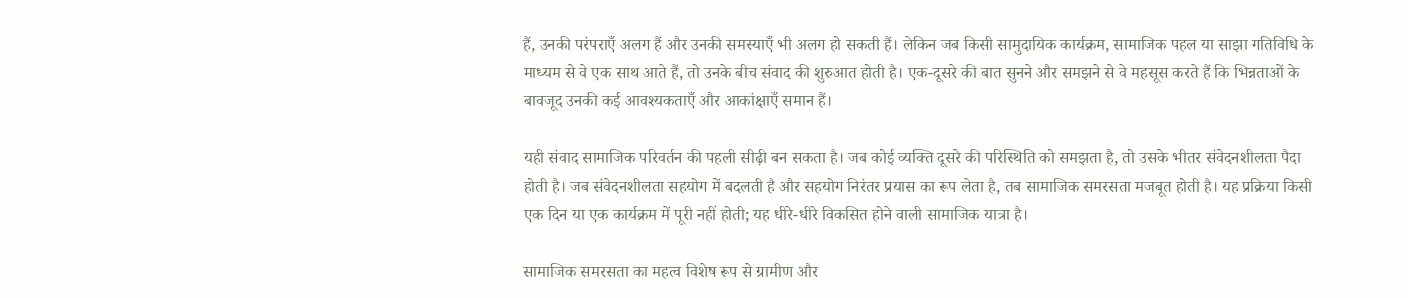हैं, उनकी परंपराएँ अलग हैं और उनकी समस्याएँ भी अलग हो सकती हैं। लेकिन जब किसी सामुदायिक कार्यक्रम, सामाजिक पहल या साझा गतिविधि के माध्यम से वे एक साथ आते हैं, तो उनके बीच संवाद की शुरुआत होती है। एक-दूसरे की बात सुनने और समझने से वे महसूस करते हैं कि भिन्नताओं के बावजूद उनकी कई आवश्यकताएँ और आकांक्षाएँ समान हैं।

यही संवाद सामाजिक परिवर्तन की पहली सीढ़ी बन सकता है। जब कोई व्यक्ति दूसरे की परिस्थिति को समझता है, तो उसके भीतर संवेदनशीलता पैदा होती है। जब संवेदनशीलता सहयोग में बदलती है और सहयोग निरंतर प्रयास का रूप लेता है, तब सामाजिक समरसता मजबूत होती है। यह प्रक्रिया किसी एक दिन या एक कार्यक्रम में पूरी नहीं होती; यह धीरे-धीरे विकसित होने वाली सामाजिक यात्रा है।

सामाजिक समरसता का महत्व विशेष रूप से ग्रामीण और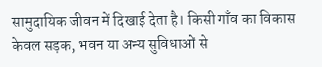सामुदायिक जीवन में दिखाई देता है। किसी गाँव का विकास केवल सड़क, भवन या अन्य सुविधाओं से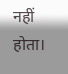नहीं होता।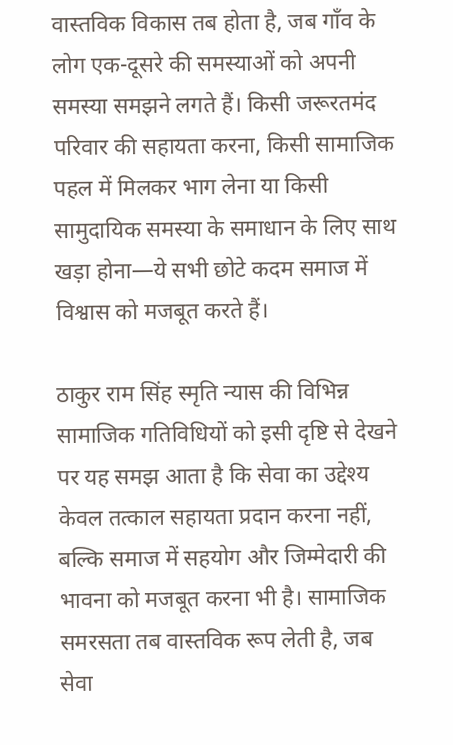वास्तविक विकास तब होता है, जब गाँव के लोग एक-दूसरे की समस्याओं को अपनी समस्या समझने लगते हैं। किसी जरूरतमंद परिवार की सहायता करना, किसी सामाजिक पहल में मिलकर भाग लेना या किसी सामुदायिक समस्या के समाधान के लिए साथ खड़ा होना—ये सभी छोटे कदम समाज में विश्वास को मजबूत करते हैं।

ठाकुर राम सिंह स्मृति न्यास की विभिन्न सामाजिक गतिविधियों को इसी दृष्टि से देखने पर यह समझ आता है कि सेवा का उद्देश्य केवल तत्काल सहायता प्रदान करना नहीं, बल्कि समाज में सहयोग और जिम्मेदारी की भावना को मजबूत करना भी है। सामाजिक समरसता तब वास्तविक रूप लेती है, जब सेवा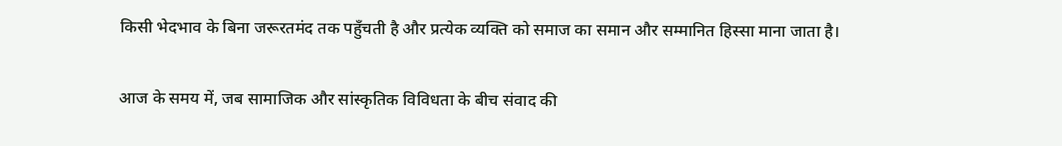किसी भेदभाव के बिना जरूरतमंद तक पहुँचती है और प्रत्येक व्यक्ति को समाज का समान और सम्मानित हिस्सा माना जाता है।

आज के समय में, जब सामाजिक और सांस्कृतिक विविधता के बीच संवाद की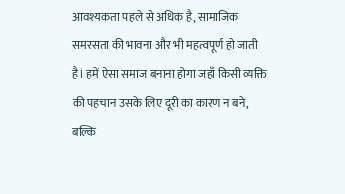आवश्यकता पहले से अधिक है, सामाजिक समरसता की भावना और भी महत्वपूर्ण हो जाती है। हमें ऐसा समाज बनाना होगा जहाँ किसी व्यक्ति की पहचान उसके लिए दूरी का कारण न बने, बल्कि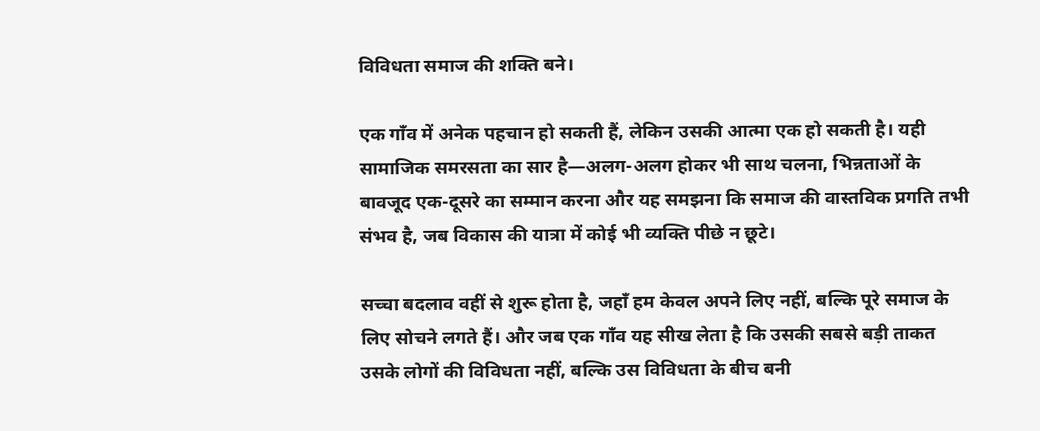विविधता समाज की शक्ति बने।

एक गाँव में अनेक पहचान हो सकती हैं, लेकिन उसकी आत्मा एक हो सकती है। यही सामाजिक समरसता का सार है—अलग-अलग होकर भी साथ चलना, भिन्नताओं के बावजूद एक-दूसरे का सम्मान करना और यह समझना कि समाज की वास्तविक प्रगति तभी संभव है, जब विकास की यात्रा में कोई भी व्यक्ति पीछे न छूटे।

सच्चा बदलाव वहीं से शुरू होता है, जहाँ हम केवल अपने लिए नहीं, बल्कि पूरे समाज के लिए सोचने लगते हैं। और जब एक गाँव यह सीख लेता है कि उसकी सबसे बड़ी ताकत उसके लोगों की विविधता नहीं, बल्कि उस विविधता के बीच बनी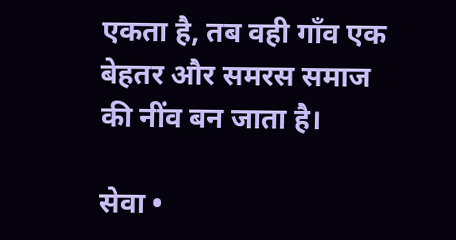एकता है, तब वही गाँव एक बेहतर और समरस समाज की नींव बन जाता है।

सेवा •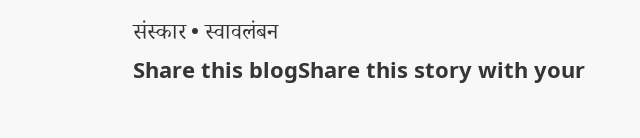संस्कार • स्वावलंबन
Share this blogShare this story with your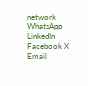network
WhatsApp LinkedIn Facebook X Email